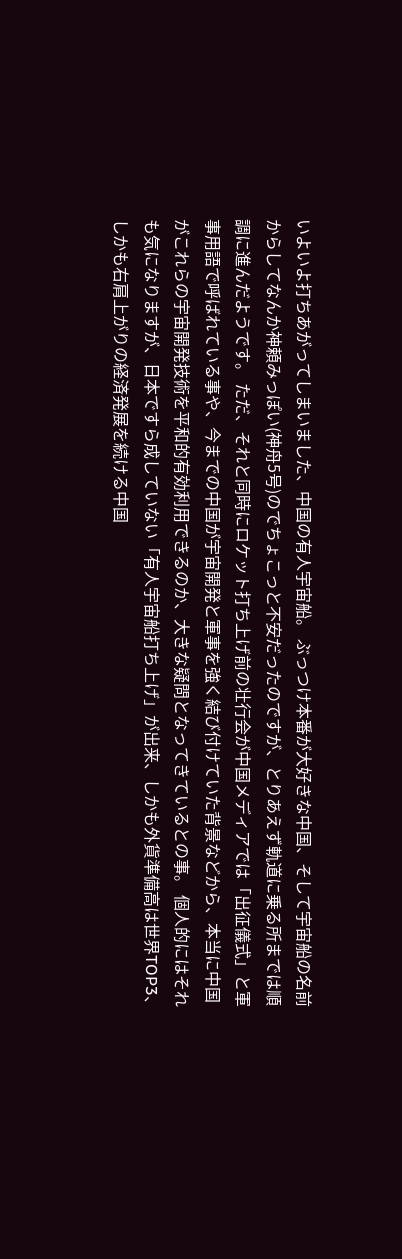いよいよ打ちあがってしまいました、中国の有人宇宙船。 ぶっつけ本番が大好きな中国、そして宇宙船の名前からしてなんか神頼みっぽい(神舟5号)のでちょこっと不安だったのですが、とりあえず軌道に乗る所までは順調に進んだようです。 ただ、それと同時にロケット打ち上げ前の壮行会が中国メディアでは「出征儀式」と軍事用語で呼ばれている事や、今までの中国が宇宙開発と軍事を強く結び付けていた背景などから、本当に中国がこれらの宇宙開発技術を平和的有効利用できるのか、大きな疑問となってきているとの事。 個人的にはそれも気になりますが、日本ですら成していない「有人宇宙船打ち上げ」が出来、しかも外貨準備高は世界TOP3、しかも右肩上がりの経済発展を続ける中国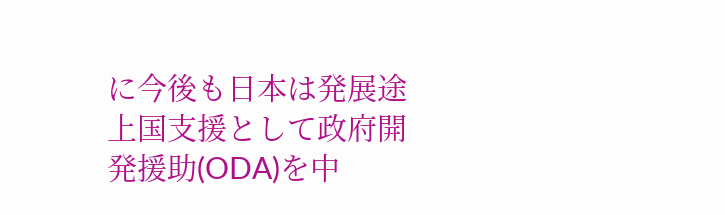に今後も日本は発展途上国支援として政府開発援助(ODA)を中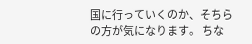国に行っていくのか、そちらの方が気になります。 ちな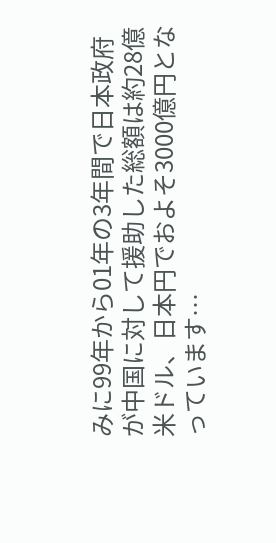みに99年から01年の3年間で日本政府が中国に対して援助した総額は約28億米ドル、日本円でおよそ3000億円となっています…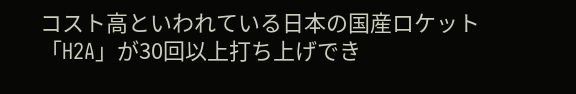コスト高といわれている日本の国産ロケット「H2A」が30回以上打ち上げでき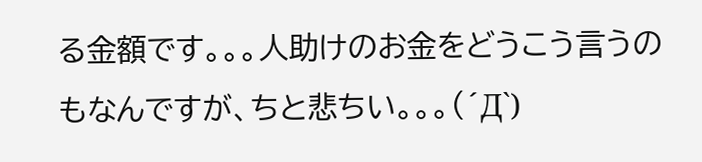る金額です。。。人助けのお金をどうこう言うのもなんですが、ちと悲ちい。。。(´Д`)